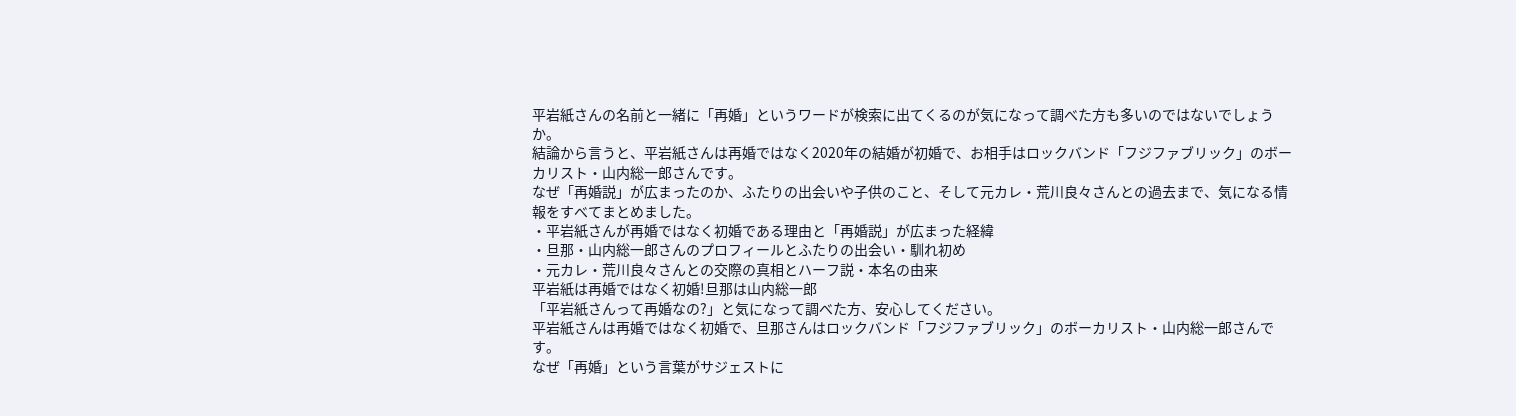平岩紙さんの名前と一緒に「再婚」というワードが検索に出てくるのが気になって調べた方も多いのではないでしょうか。
結論から言うと、平岩紙さんは再婚ではなく2020年の結婚が初婚で、お相手はロックバンド「フジファブリック」のボーカリスト・山内総一郎さんです。
なぜ「再婚説」が広まったのか、ふたりの出会いや子供のこと、そして元カレ・荒川良々さんとの過去まで、気になる情報をすべてまとめました。
・平岩紙さんが再婚ではなく初婚である理由と「再婚説」が広まった経緯
・旦那・山内総一郎さんのプロフィールとふたりの出会い・馴れ初め
・元カレ・荒川良々さんとの交際の真相とハーフ説・本名の由来
平岩紙は再婚ではなく初婚!旦那は山内総一郎
「平岩紙さんって再婚なの?」と気になって調べた方、安心してください。
平岩紙さんは再婚ではなく初婚で、旦那さんはロックバンド「フジファブリック」のボーカリスト・山内総一郎さんです。
なぜ「再婚」という言葉がサジェストに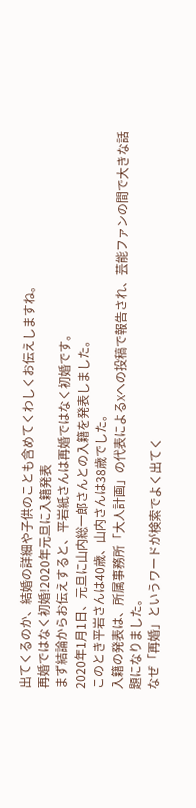出てくるのか、結婚の詳細や子供のことも含めてくわしくお伝えしますね。
再婚ではなく初婚!2020年元旦に入籍発表
まず結論からお伝えすると、平岩紙さんは再婚ではなく初婚です。
2020年1月1日、元旦に山内総一郎さんとの入籍を発表しました。
このとき平岩さんは40歳、山内さんは38歳でした。
入籍の発表は、所属事務所「大人計画」の代表によるXへの投稿で報告され、芸能ファンの間で大きな話題になりました。
なぜ「再婚」というワードが検索でよく出てく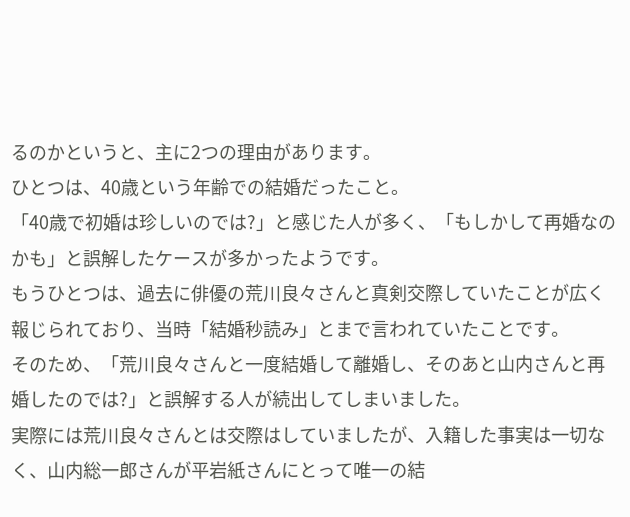るのかというと、主に2つの理由があります。
ひとつは、40歳という年齢での結婚だったこと。
「40歳で初婚は珍しいのでは?」と感じた人が多く、「もしかして再婚なのかも」と誤解したケースが多かったようです。
もうひとつは、過去に俳優の荒川良々さんと真剣交際していたことが広く報じられており、当時「結婚秒読み」とまで言われていたことです。
そのため、「荒川良々さんと一度結婚して離婚し、そのあと山内さんと再婚したのでは?」と誤解する人が続出してしまいました。
実際には荒川良々さんとは交際はしていましたが、入籍した事実は一切なく、山内総一郎さんが平岩紙さんにとって唯一の結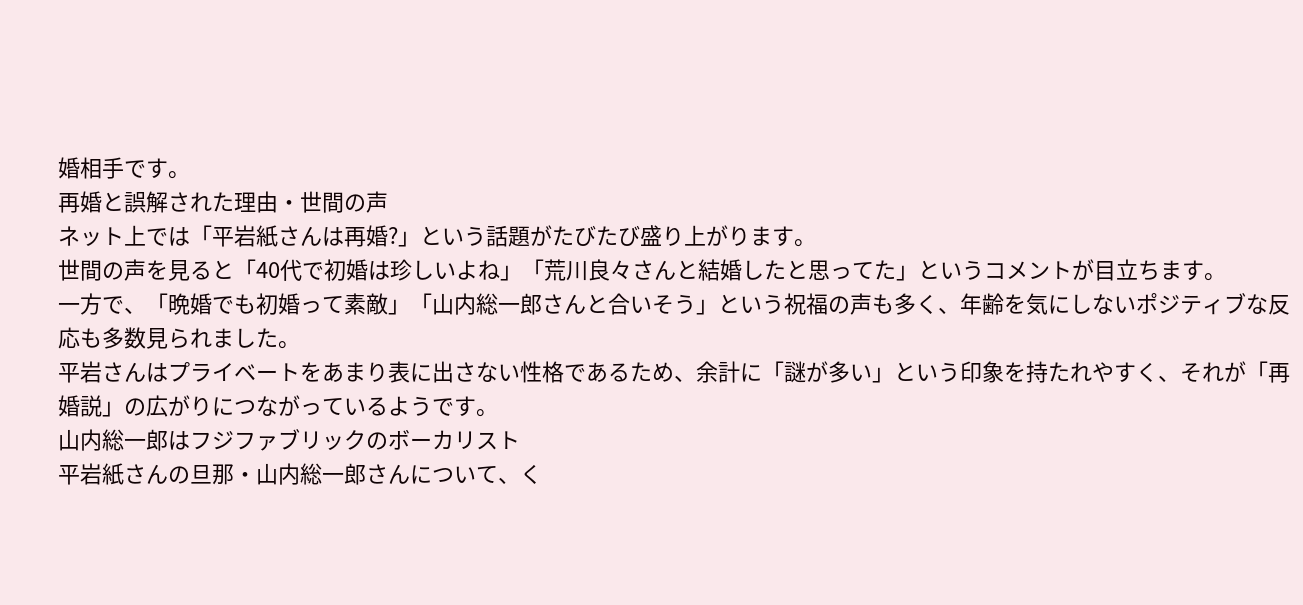婚相手です。
再婚と誤解された理由・世間の声
ネット上では「平岩紙さんは再婚?」という話題がたびたび盛り上がります。
世間の声を見ると「40代で初婚は珍しいよね」「荒川良々さんと結婚したと思ってた」というコメントが目立ちます。
一方で、「晩婚でも初婚って素敵」「山内総一郎さんと合いそう」という祝福の声も多く、年齢を気にしないポジティブな反応も多数見られました。
平岩さんはプライベートをあまり表に出さない性格であるため、余計に「謎が多い」という印象を持たれやすく、それが「再婚説」の広がりにつながっているようです。
山内総一郎はフジファブリックのボーカリスト
平岩紙さんの旦那・山内総一郎さんについて、く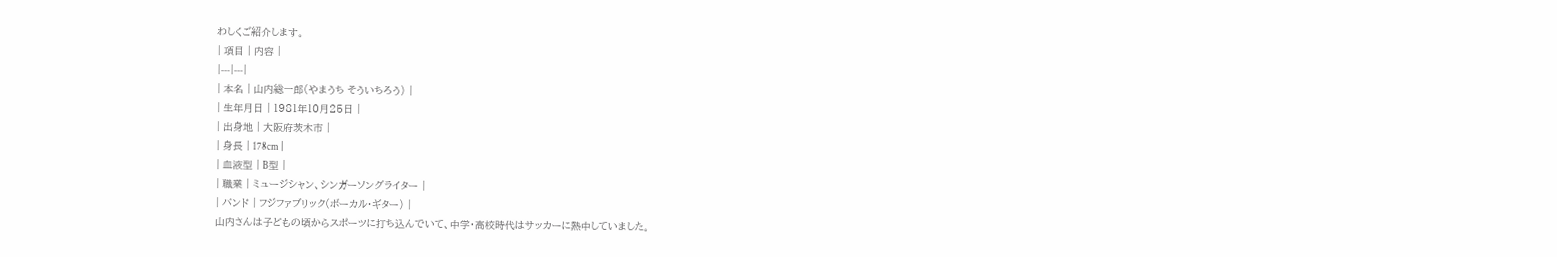わしくご紹介します。
| 項目 | 内容 |
|---|---|
| 本名 | 山内総一郎(やまうち そういちろう) |
| 生年月日 | 1981年10月25日 |
| 出身地 | 大阪府茨木市 |
| 身長 | 178cm |
| 血液型 | B型 |
| 職業 | ミュージシャン、シンガーソングライター |
| バンド | フジファブリック(ボーカル・ギター) |
山内さんは子どもの頃からスポーツに打ち込んでいて、中学・高校時代はサッカーに熱中していました。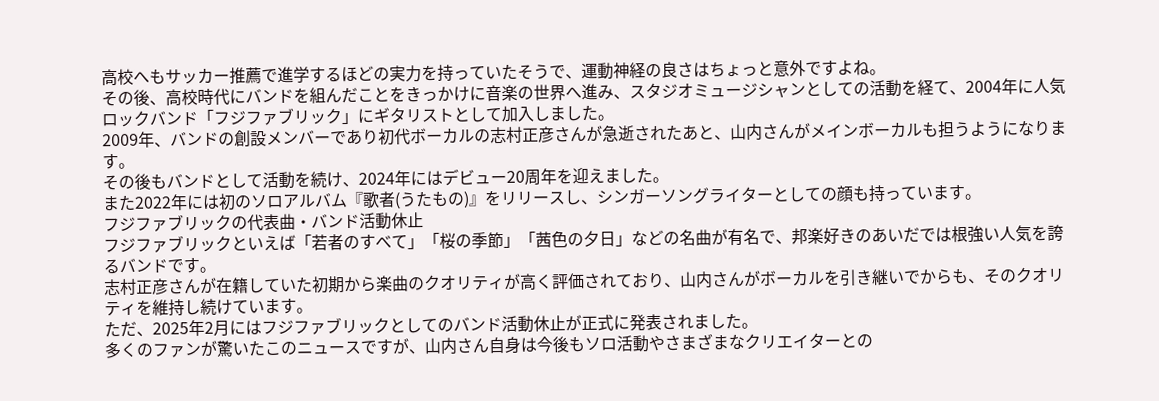高校へもサッカー推薦で進学するほどの実力を持っていたそうで、運動神経の良さはちょっと意外ですよね。
その後、高校時代にバンドを組んだことをきっかけに音楽の世界へ進み、スタジオミュージシャンとしての活動を経て、2004年に人気ロックバンド「フジファブリック」にギタリストとして加入しました。
2009年、バンドの創設メンバーであり初代ボーカルの志村正彦さんが急逝されたあと、山内さんがメインボーカルも担うようになります。
その後もバンドとして活動を続け、2024年にはデビュー20周年を迎えました。
また2022年には初のソロアルバム『歌者(うたもの)』をリリースし、シンガーソングライターとしての顔も持っています。
フジファブリックの代表曲・バンド活動休止
フジファブリックといえば「若者のすべて」「桜の季節」「茜色の夕日」などの名曲が有名で、邦楽好きのあいだでは根強い人気を誇るバンドです。
志村正彦さんが在籍していた初期から楽曲のクオリティが高く評価されており、山内さんがボーカルを引き継いでからも、そのクオリティを維持し続けています。
ただ、2025年2月にはフジファブリックとしてのバンド活動休止が正式に発表されました。
多くのファンが驚いたこのニュースですが、山内さん自身は今後もソロ活動やさまざまなクリエイターとの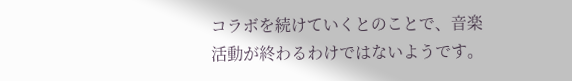コラボを続けていくとのことで、音楽活動が終わるわけではないようです。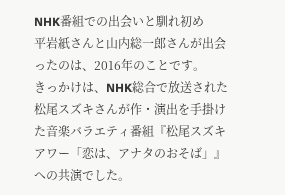NHK番組での出会いと馴れ初め
平岩紙さんと山内総一郎さんが出会ったのは、2016年のことです。
きっかけは、NHK総合で放送された松尾スズキさんが作・演出を手掛けた音楽バラエティ番組『松尾スズキアワー「恋は、アナタのおそば」』への共演でした。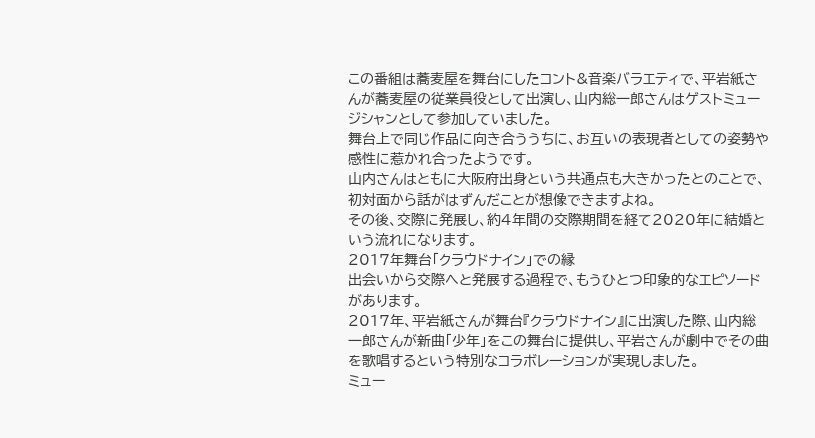この番組は蕎麦屋を舞台にしたコント&音楽バラエティで、平岩紙さんが蕎麦屋の従業員役として出演し、山内総一郎さんはゲストミュージシャンとして参加していました。
舞台上で同じ作品に向き合ううちに、お互いの表現者としての姿勢や感性に惹かれ合ったようです。
山内さんはともに大阪府出身という共通点も大きかったとのことで、初対面から話がはずんだことが想像できますよね。
その後、交際に発展し、約4年間の交際期間を経て2020年に結婚という流れになります。
2017年舞台「クラウドナイン」での縁
出会いから交際へと発展する過程で、もうひとつ印象的なエピソードがあります。
2017年、平岩紙さんが舞台『クラウドナイン』に出演した際、山内総一郎さんが新曲「少年」をこの舞台に提供し、平岩さんが劇中でその曲を歌唱するという特別なコラボレーションが実現しました。
ミュー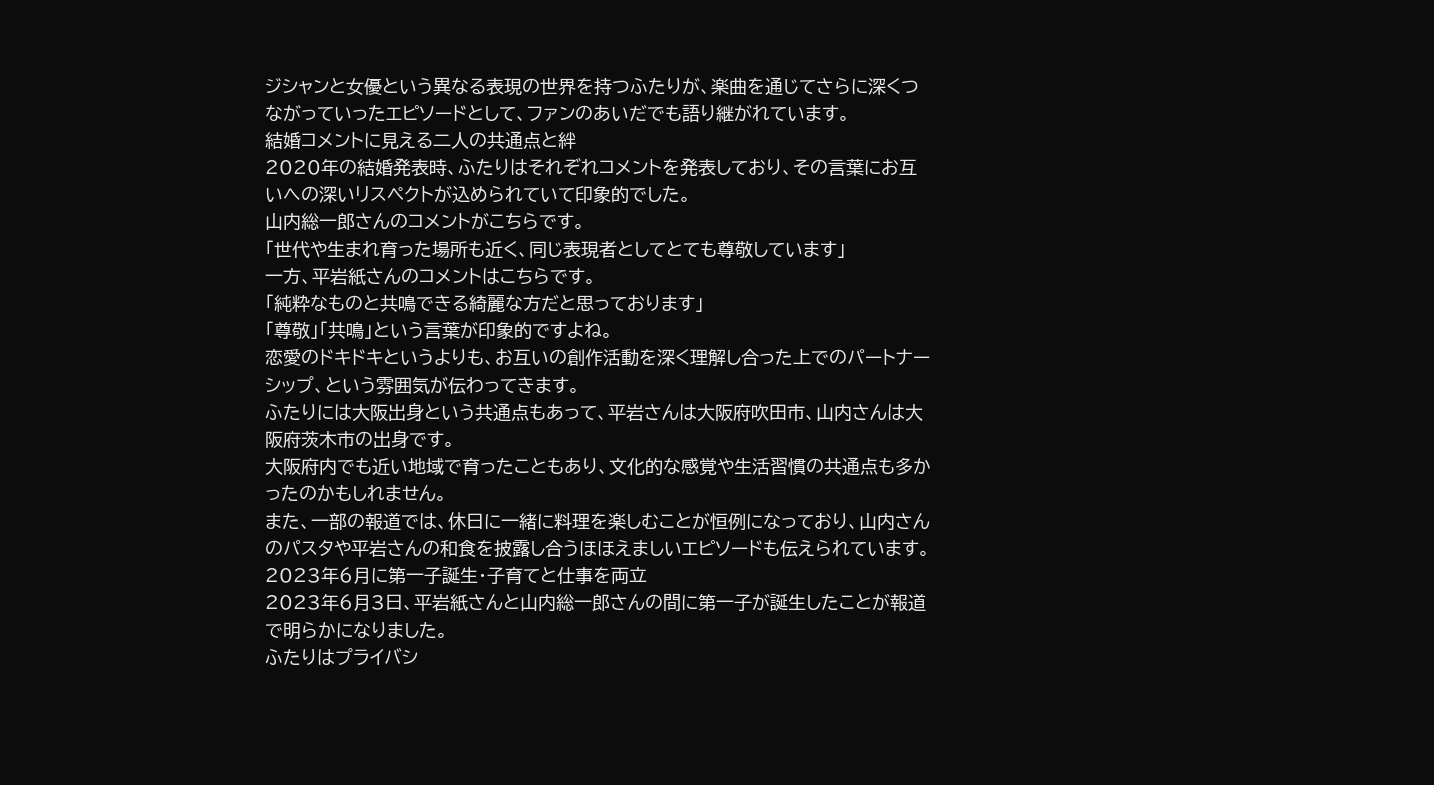ジシャンと女優という異なる表現の世界を持つふたりが、楽曲を通じてさらに深くつながっていったエピソードとして、ファンのあいだでも語り継がれています。
結婚コメントに見える二人の共通点と絆
2020年の結婚発表時、ふたりはそれぞれコメントを発表しており、その言葉にお互いへの深いリスペクトが込められていて印象的でした。
山内総一郎さんのコメントがこちらです。
「世代や生まれ育った場所も近く、同じ表現者としてとても尊敬しています」
一方、平岩紙さんのコメントはこちらです。
「純粋なものと共鳴できる綺麗な方だと思っております」
「尊敬」「共鳴」という言葉が印象的ですよね。
恋愛のドキドキというよりも、お互いの創作活動を深く理解し合った上でのパートナーシップ、という雰囲気が伝わってきます。
ふたりには大阪出身という共通点もあって、平岩さんは大阪府吹田市、山内さんは大阪府茨木市の出身です。
大阪府内でも近い地域で育ったこともあり、文化的な感覚や生活習慣の共通点も多かったのかもしれません。
また、一部の報道では、休日に一緒に料理を楽しむことが恒例になっており、山内さんのパスタや平岩さんの和食を披露し合うほほえましいエピソードも伝えられています。
2023年6月に第一子誕生・子育てと仕事を両立
2023年6月3日、平岩紙さんと山内総一郎さんの間に第一子が誕生したことが報道で明らかになりました。
ふたりはプライバシ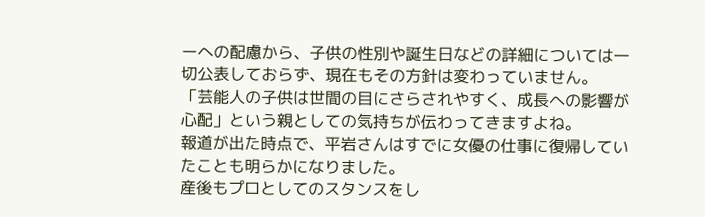ーへの配慮から、子供の性別や誕生日などの詳細については一切公表しておらず、現在もその方針は変わっていません。
「芸能人の子供は世間の目にさらされやすく、成長への影響が心配」という親としての気持ちが伝わってきますよね。
報道が出た時点で、平岩さんはすでに女優の仕事に復帰していたことも明らかになりました。
産後もプロとしてのスタンスをし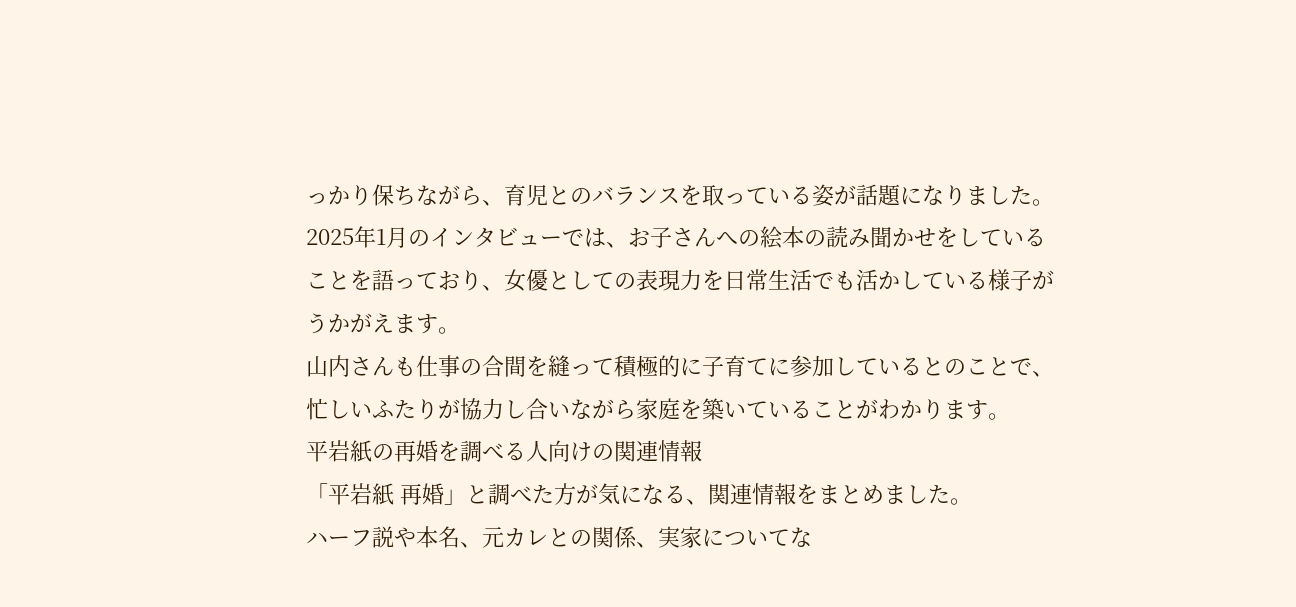っかり保ちながら、育児とのバランスを取っている姿が話題になりました。
2025年1月のインタビューでは、お子さんへの絵本の読み聞かせをしていることを語っており、女優としての表現力を日常生活でも活かしている様子がうかがえます。
山内さんも仕事の合間を縫って積極的に子育てに参加しているとのことで、忙しいふたりが協力し合いながら家庭を築いていることがわかります。
平岩紙の再婚を調べる人向けの関連情報
「平岩紙 再婚」と調べた方が気になる、関連情報をまとめました。
ハーフ説や本名、元カレとの関係、実家についてな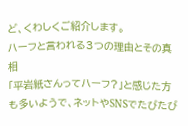ど、くわしくご紹介します。
ハーフと言われる3つの理由とその真相
「平岩紙さんってハーフ?」と感じた方も多いようで、ネットやSNSでたびたび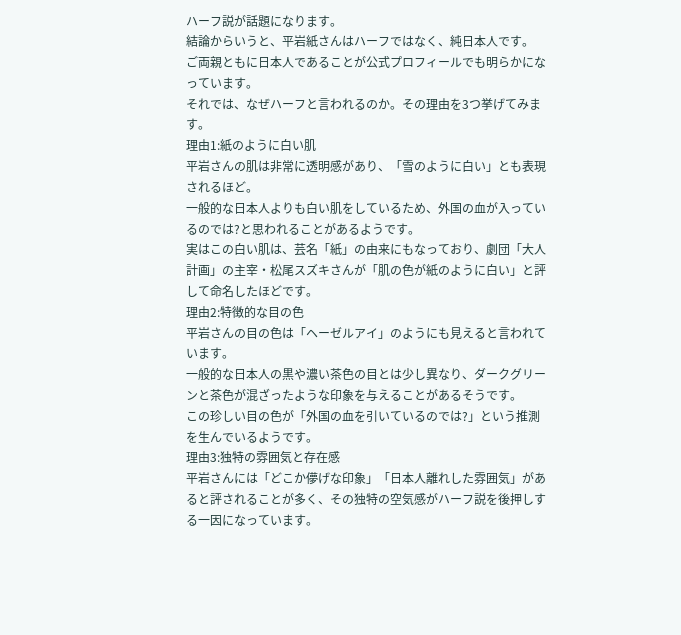ハーフ説が話題になります。
結論からいうと、平岩紙さんはハーフではなく、純日本人です。
ご両親ともに日本人であることが公式プロフィールでも明らかになっています。
それでは、なぜハーフと言われるのか。その理由を3つ挙げてみます。
理由1:紙のように白い肌
平岩さんの肌は非常に透明感があり、「雪のように白い」とも表現されるほど。
一般的な日本人よりも白い肌をしているため、外国の血が入っているのでは?と思われることがあるようです。
実はこの白い肌は、芸名「紙」の由来にもなっており、劇団「大人計画」の主宰・松尾スズキさんが「肌の色が紙のように白い」と評して命名したほどです。
理由2:特徴的な目の色
平岩さんの目の色は「ヘーゼルアイ」のようにも見えると言われています。
一般的な日本人の黒や濃い茶色の目とは少し異なり、ダークグリーンと茶色が混ざったような印象を与えることがあるそうです。
この珍しい目の色が「外国の血を引いているのでは?」という推測を生んでいるようです。
理由3:独特の雰囲気と存在感
平岩さんには「どこか儚げな印象」「日本人離れした雰囲気」があると評されることが多く、その独特の空気感がハーフ説を後押しする一因になっています。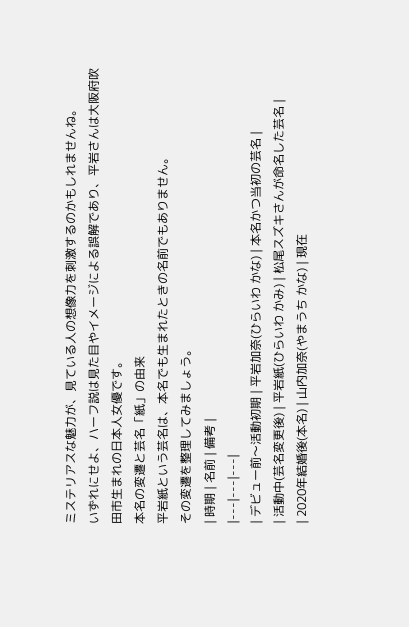ミステリアスな魅力が、見ている人の想像力を刺激するのかもしれませんね。
いずれにせよ、ハーフ説は見た目やイメージによる誤解であり、平岩さんは大阪府吹田市生まれの日本人女優です。
本名の変遷と芸名「紙」の由来
平岩紙という芸名は、本名でも生まれたときの名前でもありません。
その変遷を整理してみましょう。
| 時期 | 名前 | 備考 |
|---|---|---|
| デビュー前〜活動初期 | 平岩加奈(ひらいわ かな) | 本名かつ当初の芸名 |
| 活動中(芸名変更後) | 平岩紙(ひらいわ かみ) | 松尾スズキさんが命名した芸名 |
| 2020年結婚後(本名) | 山内加奈(やまうち かな) | 現在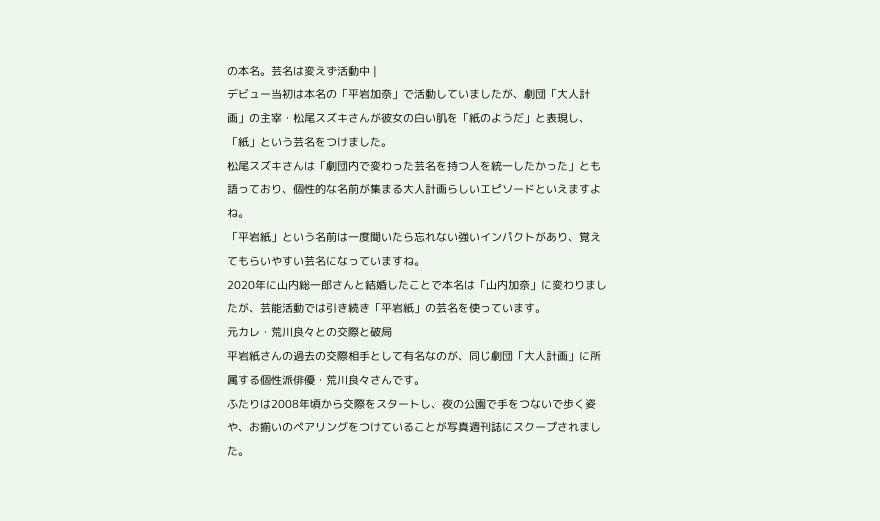の本名。芸名は変えず活動中 |
デビュー当初は本名の「平岩加奈」で活動していましたが、劇団「大人計画」の主宰・松尾スズキさんが彼女の白い肌を「紙のようだ」と表現し、「紙」という芸名をつけました。
松尾スズキさんは「劇団内で変わった芸名を持つ人を統一したかった」とも語っており、個性的な名前が集まる大人計画らしいエピソードといえますよね。
「平岩紙」という名前は一度聞いたら忘れない強いインパクトがあり、覚えてもらいやすい芸名になっていますね。
2020年に山内総一郎さんと結婚したことで本名は「山内加奈」に変わりましたが、芸能活動では引き続き「平岩紙」の芸名を使っています。
元カレ・荒川良々との交際と破局
平岩紙さんの過去の交際相手として有名なのが、同じ劇団「大人計画」に所属する個性派俳優・荒川良々さんです。
ふたりは2008年頃から交際をスタートし、夜の公園で手をつないで歩く姿や、お揃いのペアリングをつけていることが写真週刊誌にスクープされました。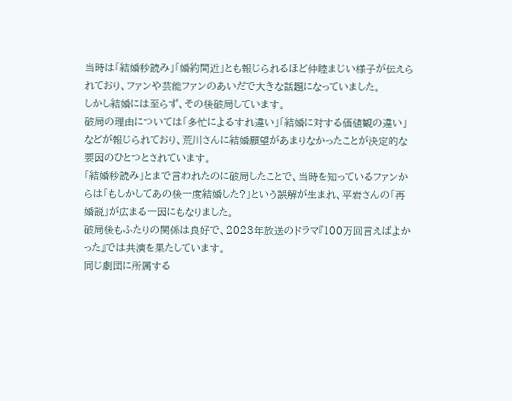当時は「結婚秒読み」「婚約間近」とも報じられるほど仲睦まじい様子が伝えられており、ファンや芸能ファンのあいだで大きな話題になっていました。
しかし結婚には至らず、その後破局しています。
破局の理由については「多忙によるすれ違い」「結婚に対する価値観の違い」などが報じられており、荒川さんに結婚願望があまりなかったことが決定的な要因のひとつとされています。
「結婚秒読み」とまで言われたのに破局したことで、当時を知っているファンからは「もしかしてあの後一度結婚した?」という誤解が生まれ、平岩さんの「再婚説」が広まる一因にもなりました。
破局後もふたりの関係は良好で、2023年放送のドラマ『100万回言えばよかった』では共演を果たしています。
同じ劇団に所属する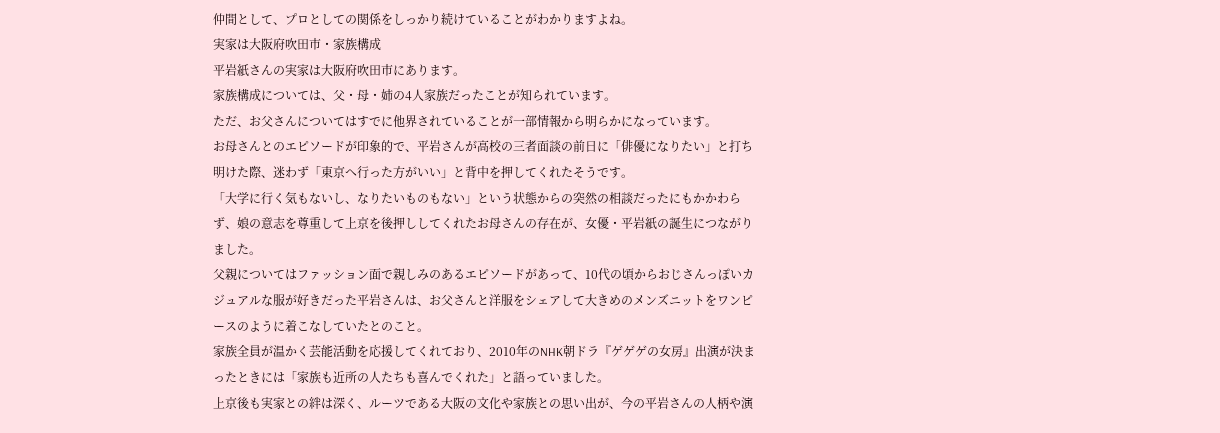仲間として、プロとしての関係をしっかり続けていることがわかりますよね。
実家は大阪府吹田市・家族構成
平岩紙さんの実家は大阪府吹田市にあります。
家族構成については、父・母・姉の4人家族だったことが知られています。
ただ、お父さんについてはすでに他界されていることが一部情報から明らかになっています。
お母さんとのエピソードが印象的で、平岩さんが高校の三者面談の前日に「俳優になりたい」と打ち明けた際、迷わず「東京へ行った方がいい」と背中を押してくれたそうです。
「大学に行く気もないし、なりたいものもない」という状態からの突然の相談だったにもかかわらず、娘の意志を尊重して上京を後押ししてくれたお母さんの存在が、女優・平岩紙の誕生につながりました。
父親についてはファッション面で親しみのあるエピソードがあって、10代の頃からおじさんっぽいカジュアルな服が好きだった平岩さんは、お父さんと洋服をシェアして大きめのメンズニットをワンピースのように着こなしていたとのこと。
家族全員が温かく芸能活動を応援してくれており、2010年のNHK朝ドラ『ゲゲゲの女房』出演が決まったときには「家族も近所の人たちも喜んでくれた」と語っていました。
上京後も実家との絆は深く、ルーツである大阪の文化や家族との思い出が、今の平岩さんの人柄や演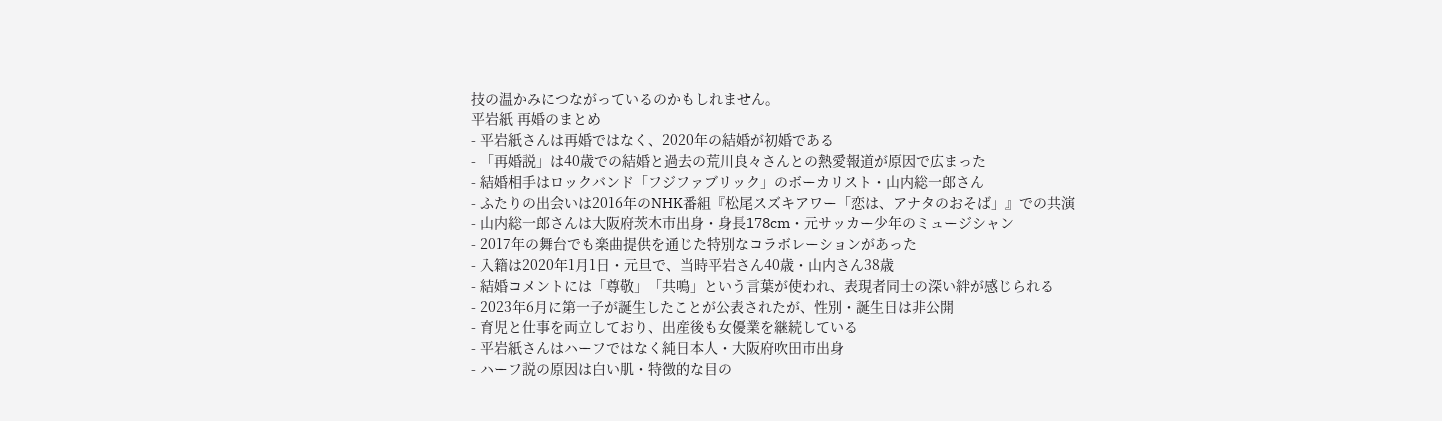技の温かみにつながっているのかもしれません。
平岩紙 再婚のまとめ
- 平岩紙さんは再婚ではなく、2020年の結婚が初婚である
- 「再婚説」は40歳での結婚と過去の荒川良々さんとの熱愛報道が原因で広まった
- 結婚相手はロックバンド「フジファブリック」のボーカリスト・山内総一郎さん
- ふたりの出会いは2016年のNHK番組『松尾スズキアワー「恋は、アナタのおそば」』での共演
- 山内総一郎さんは大阪府茨木市出身・身長178cm・元サッカー少年のミュージシャン
- 2017年の舞台でも楽曲提供を通じた特別なコラボレーションがあった
- 入籍は2020年1月1日・元旦で、当時平岩さん40歳・山内さん38歳
- 結婚コメントには「尊敬」「共鳴」という言葉が使われ、表現者同士の深い絆が感じられる
- 2023年6月に第一子が誕生したことが公表されたが、性別・誕生日は非公開
- 育児と仕事を両立しており、出産後も女優業を継続している
- 平岩紙さんはハーフではなく純日本人・大阪府吹田市出身
- ハーフ説の原因は白い肌・特徴的な目の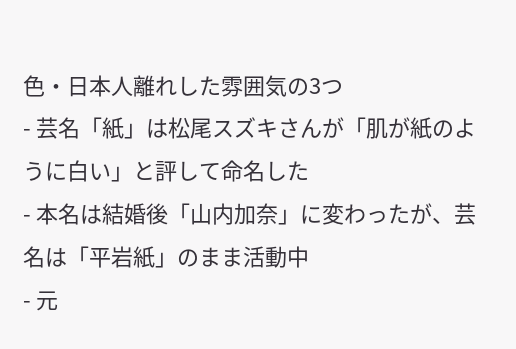色・日本人離れした雰囲気の3つ
- 芸名「紙」は松尾スズキさんが「肌が紙のように白い」と評して命名した
- 本名は結婚後「山内加奈」に変わったが、芸名は「平岩紙」のまま活動中
- 元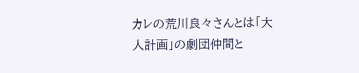カレの荒川良々さんとは「大人計画」の劇団仲間と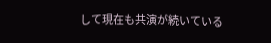して現在も共演が続いている